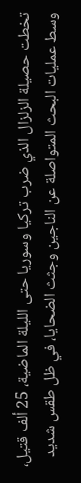تخطت حصيلة الزلزال الذي ضرب تركيا وسوريا حتى الليلة الماضية، 25 ألف قتيل، وسط عمليات البحث المتواصلة عن الناجين وجثث الضحايا، في ظل طقس شديد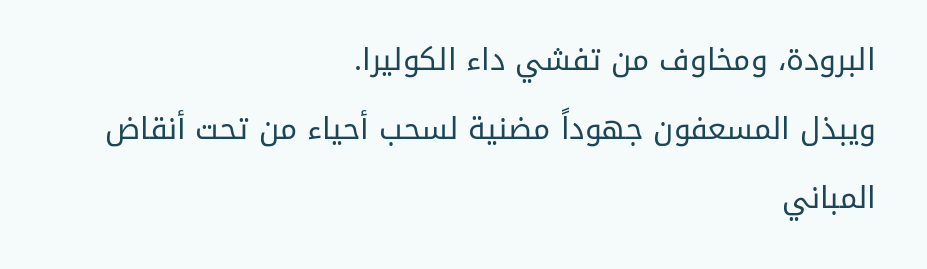البرودة، ومخاوف من تفشي داء الكوليرا.
ويبذل المسعفون جهوداً مضنية لسحب أحياء من تحت أنقاض المباني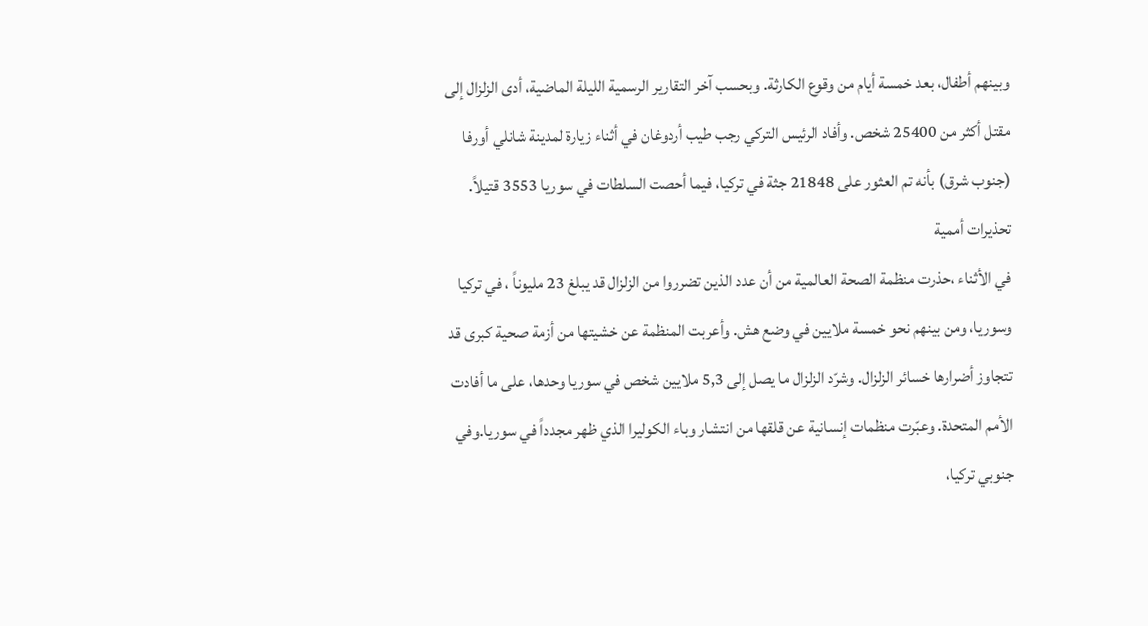وبينهم أطفال، بعد خمسة أيام من وقوع الكارثة. وبحسب آخر التقارير الرسمية الليلة الماضية، أدى الزلزال إلى مقتل أكثر من 25400 شخص. وأفاد الرئيس التركي رجب طيب أردوغان في أثناء زيارة لمدينة شانلي أورفا (جنوب شرق) بأنه تم العثور على 21848 جثة في تركيا، فيما أحصت السلطات في سوريا 3553 قتيلاً.
تحذيرات أممية
في الأثناء ،حذرت منظمة الصحة العالمية من أن عدد الذين تضرروا من الزلزال قد يبلغ 23 مليوناً ، في تركيا وسوريا، ومن بينهم نحو خمسة ملايين في وضع هش. وأعربت المنظمة عن خشيتها من أزمة صحية كبرى قد تتجاوز أضرارها خسائر الزلزال. وشرّد الزلزال ما يصل إلى 5,3 ملايين شخص في سوريا وحدها، على ما أفادت الأمم المتحدة. وعبّرت منظمات إنسانية عن قلقها من انتشار وباء الكوليرا الذي ظهر مجدداً في سوريا.وفي جنوبي تركيا،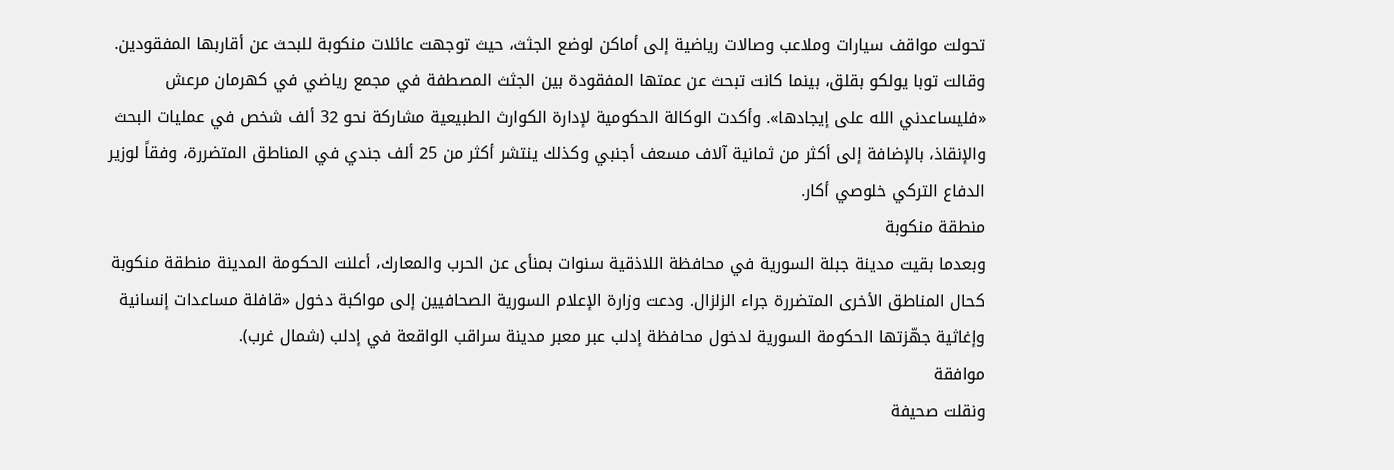تحولت مواقف سيارات وملاعب وصالات رياضية إلى أماكن لوضع الجثث، حيث توجهت عائلات منكوبة للبحث عن أقاربها المفقودين. وقالت توبا يولكو بقلق، بينما كانت تبحث عن عمتها المفقودة بين الجثث المصطفة في مجمع رياضي في كهرمان مرعش «فليساعدني الله على إيجادها». وأكدت الوكالة الحكومية لإدارة الكوارث الطبيعية مشاركة نحو 32 ألف شخص في عمليات البحث والإنقاذ، بالإضافة إلى أكثر من ثمانية آلاف مسعف أجنبي وكذلك ينتشر أكثر من 25 ألف جندي في المناطق المتضررة، وفقاً لوزير الدفاع التركي خلوصي أكار.
منطقة منكوبة
وبعدما بقيت مدينة جبلة السورية في محافظة اللاذقية سنوات بمنأى عن الحرب والمعارك، أعلنت الحكومة المدينة منطقة منكوبة كحال المناطق الأخرى المتضررة جراء الزلزال. ودعت وزارة الإعلام السورية الصحافيين إلى مواكبة دخول «قافلة مساعدات إنسانية وإغاثية جهّزتها الحكومة السورية لدخول محافظة إدلب عبر معبر مدينة سراقب الواقعة في إدلب (شمال غرب).
موافقة
ونقلت صحيفة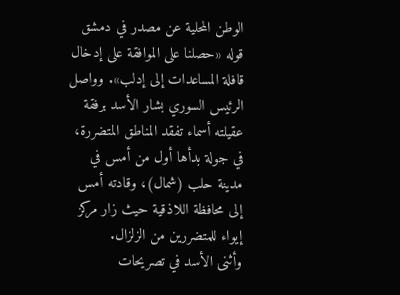الوطن المحلية عن مصدر في دمشق قوله «حصلنا على الموافقة على إدخال قافلة المساعدات إلى إدلب». وواصل الرئيس السوري بشار الأسد برفقة عقيلته أسماء تفقد المناطق المتضررة، في جولة بدأها أول من أمس في مدينة حلب (شمال)، وقادته أمس إلى محافظة اللاذقية حيث زار مركز إيواء للمتضررين من الزلزال.
وأثنى الأسد في تصريحات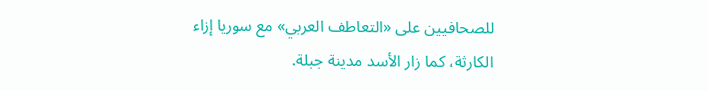للصحافيين على «التعاطف العربي» مع سوريا إزاء الكارثة، كما زار الأسد مدينة جبلة.